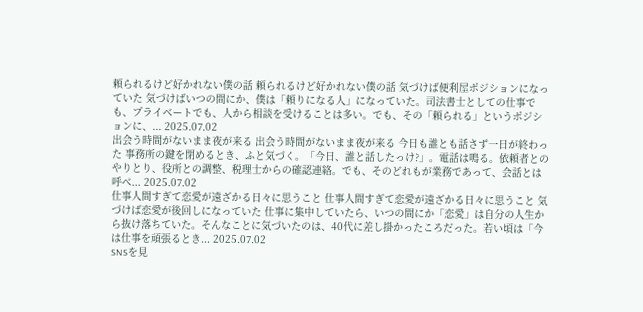頼られるけど好かれない僕の話 頼られるけど好かれない僕の話 気づけば便利屋ポジションになっていた 気づけばいつの間にか、僕は「頼りになる人」になっていた。司法書士としての仕事でも、プライベートでも、人から相談を受けることは多い。でも、その「頼られる」というポジションに、... 2025.07.02
出会う時間がないまま夜が来る 出会う時間がないまま夜が来る 今日も誰とも話さず一日が終わった 事務所の鍵を閉めるとき、ふと気づく。「今日、誰と話したっけ?」。電話は鳴る。依頼者とのやりとり、役所との調整、税理士からの確認連絡。でも、そのどれもが業務であって、会話とは呼べ... 2025.07.02
仕事人間すぎて恋愛が遠ざかる日々に思うこと 仕事人間すぎて恋愛が遠ざかる日々に思うこと 気づけば恋愛が後回しになっていた 仕事に集中していたら、いつの間にか「恋愛」は自分の人生から抜け落ちていた。そんなことに気づいたのは、40代に差し掛かったころだった。若い頃は「今は仕事を頑張るとき... 2025.07.02
SNSを見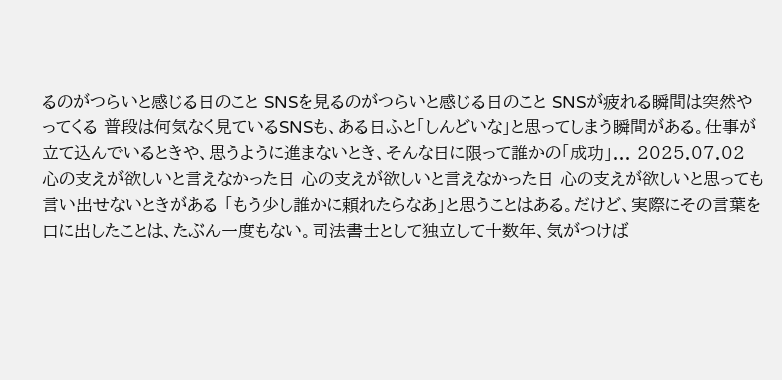るのがつらいと感じる日のこと SNSを見るのがつらいと感じる日のこと SNSが疲れる瞬間は突然やってくる 普段は何気なく見ているSNSも、ある日ふと「しんどいな」と思ってしまう瞬間がある。仕事が立て込んでいるときや、思うように進まないとき、そんな日に限って誰かの「成功」... 2025.07.02
心の支えが欲しいと言えなかった日 心の支えが欲しいと言えなかった日 心の支えが欲しいと思っても言い出せないときがある 「もう少し誰かに頼れたらなあ」と思うことはある。だけど、実際にその言葉を口に出したことは、たぶん一度もない。司法書士として独立して十数年、気がつけば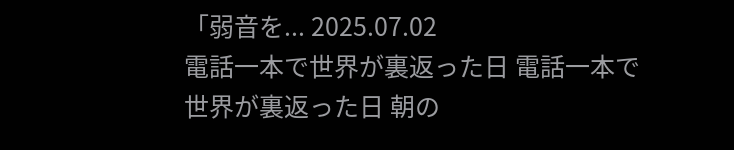「弱音を... 2025.07.02
電話一本で世界が裏返った日 電話一本で世界が裏返った日 朝の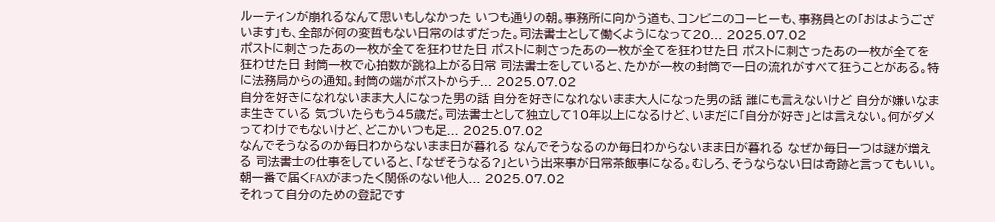ルーティンが崩れるなんて思いもしなかった いつも通りの朝。事務所に向かう道も、コンビニのコーヒーも、事務員との「おはようございます」も、全部が何の変哲もない日常のはずだった。司法書士として働くようになって20... 2025.07.02
ポストに刺さったあの一枚が全てを狂わせた日 ポストに刺さったあの一枚が全てを狂わせた日 ポストに刺さったあの一枚が全てを狂わせた日 封筒一枚で心拍数が跳ね上がる日常 司法書士をしていると、たかが一枚の封筒で一日の流れがすべて狂うことがある。特に法務局からの通知。封筒の端がポストからチ... 2025.07.02
自分を好きになれないまま大人になった男の話 自分を好きになれないまま大人になった男の話 誰にも言えないけど 自分が嫌いなまま生きている 気づいたらもう45歳だ。司法書士として独立して10年以上になるけど、いまだに「自分が好き」とは言えない。何がダメってわけでもないけど、どこかいつも足... 2025.07.02
なんでそうなるのか毎日わからないまま日が暮れる なんでそうなるのか毎日わからないまま日が暮れる なぜか毎日一つは謎が増える 司法書士の仕事をしていると、「なぜそうなる?」という出来事が日常茶飯事になる。むしろ、そうならない日は奇跡と言ってもいい。朝一番で届くFAXがまったく関係のない他人... 2025.07.02
それって自分のための登記です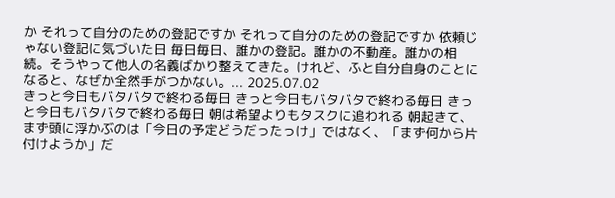か それって自分のための登記ですか それって自分のための登記ですか 依頼じゃない登記に気づいた日 毎日毎日、誰かの登記。誰かの不動産。誰かの相続。そうやって他人の名義ばかり整えてきた。けれど、ふと自分自身のことになると、なぜか全然手がつかない。... 2025.07.02
きっと今日もバタバタで終わる毎日 きっと今日もバタバタで終わる毎日 きっと今日もバタバタで終わる毎日 朝は希望よりもタスクに追われる 朝起きて、まず頭に浮かぶのは「今日の予定どうだったっけ」ではなく、「まず何から片付けようか」だ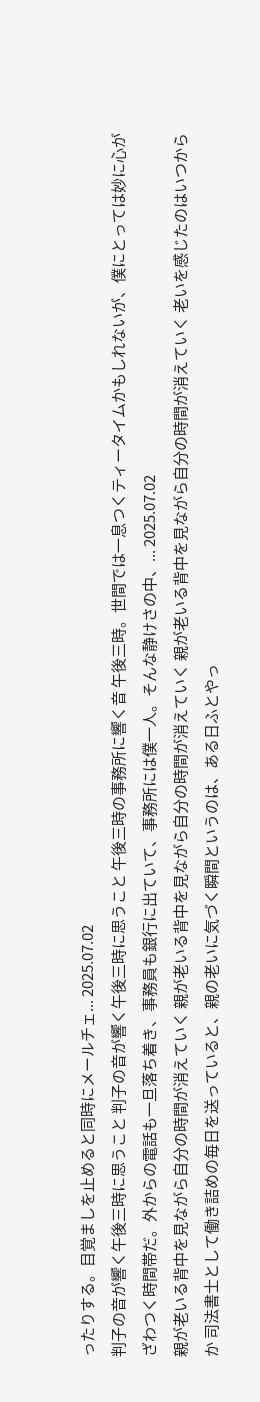ったりする。目覚ましを止めると同時にメールチェ... 2025.07.02
判子の音が響く午後三時に思うこと 判子の音が響く午後三時に思うこと 午後三時の事務所に響く音 午後三時。世間では一息つくティータイムかもしれないが、僕にとっては妙に心がざわつく時間帯だ。外からの電話も一旦落ち着き、事務員も銀行に出ていて、事務所には僕一人。そんな静けさの中、... 2025.07.02
親が老いる背中を見ながら自分の時間が消えていく 親が老いる背中を見ながら自分の時間が消えていく 親が老いる背中を見ながら自分の時間が消えていく 老いを感じたのはいつからか 司法書士として働き詰めの毎日を送っていると、親の老いに気づく瞬間というのは、ある日ふとやっ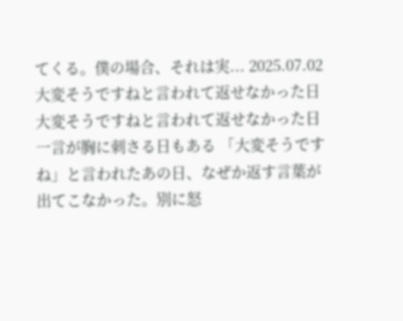てくる。僕の場合、それは実... 2025.07.02
大変そうですねと言われて返せなかった日 大変そうですねと言われて返せなかった日 一言が胸に刺さる日もある 「大変そうですね」と言われたあの日、なぜか返す言葉が出てこなかった。別に怒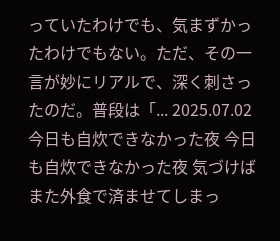っていたわけでも、気まずかったわけでもない。ただ、その一言が妙にリアルで、深く刺さったのだ。普段は「... 2025.07.02
今日も自炊できなかった夜 今日も自炊できなかった夜 気づけばまた外食で済ませてしまっ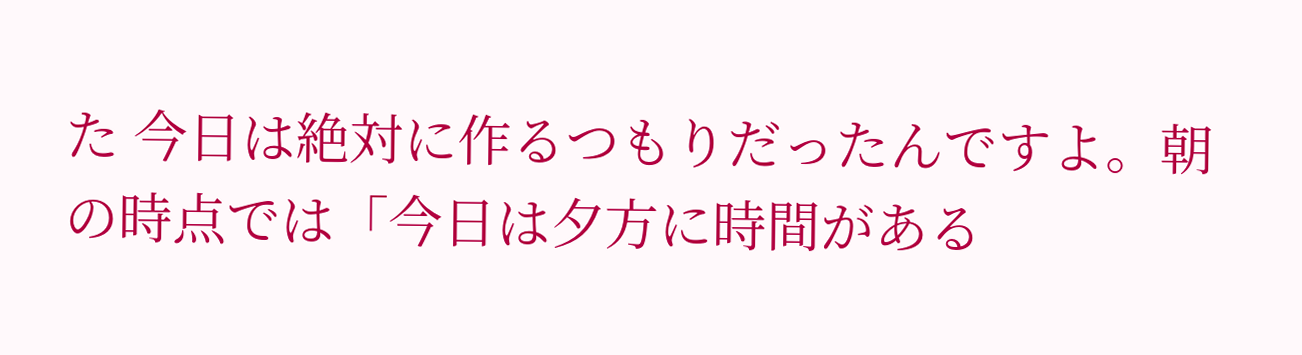た 今日は絶対に作るつもりだったんですよ。朝の時点では「今日は夕方に時間がある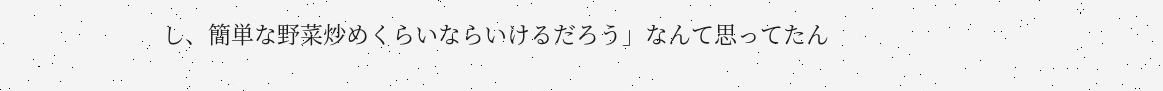し、簡単な野菜炒めくらいならいけるだろう」なんて思ってたん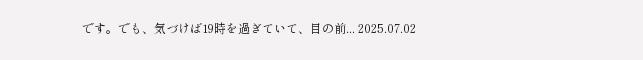です。でも、気づけば19時を過ぎていて、目の前... 2025.07.02